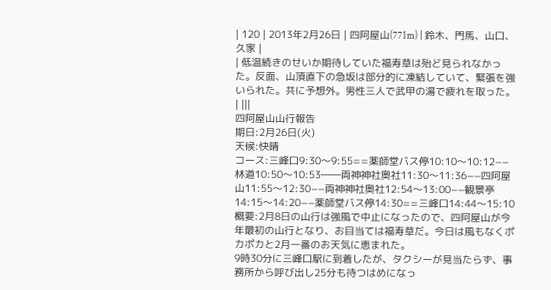| 120 | 2013年2月26日 | 四阿屋山(771m) | 鈴木、門馬、山口、久家 |
| 低温続きのせいか期待していた福寿草は殆ど見られなかった。反面、山頂直下の急坂は部分的に凍結していて、緊張を強いられた。共に予想外。男性三人で武甲の湯で疲れを取った。 | |||
四阿屋山山行報告
期日:2月26日(火)
天候:快晴
コース:三峰口9:30〜9:55==薬師堂バス停10:10〜10:12−−林道10:50〜10:53――両神神社奥社11:30〜11:36−−四阿屋山11:55〜12:30−−両神神社奥社12:54〜13:00−−観景亭14:15〜14:20−−薬師堂バス停14:30==三峰口14:44〜15:10
概要:2月8日の山行は強風で中止になったので、四阿屋山が今年最初の山行となり、お目当ては福寿草だ。今日は風もなくポカポカと2月一番のお天気に恵まれた。
9時30分に三峰口駅に到着したが、タクシーが見当たらず、事務所から呼び出し25分も待つはめになっ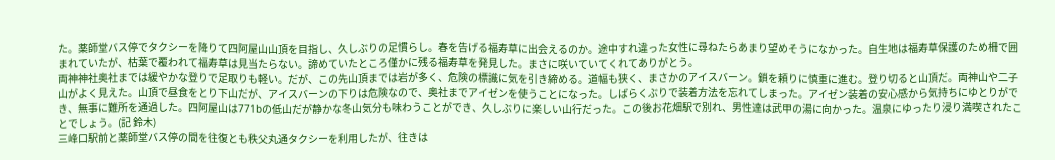た。薬師堂バス停でタクシーを降りて四阿屋山山頂を目指し、久しぶりの足慣らし。春を告げる福寿草に出会えるのか。途中すれ違った女性に尋ねたらあまり望めそうになかった。自生地は福寿草保護のため柵で囲まれていたが、枯葉で覆われて福寿草は見当たらない。諦めていたところ僅かに残る福寿草を発見した。まさに咲いていてくれてありがとう。
両神神社奥社までは緩やかな登りで足取りも軽い。だが、この先山頂までは岩が多く、危険の標識に気を引き締める。道幅も狭く、まさかのアイスバーン。鎖を頼りに慎重に進む。登り切ると山頂だ。両神山や二子山がよく見えた。山頂で昼食をとり下山だが、アイスバーンの下りは危険なので、奥社までアイゼンを使うことになった。しばらくぶりで装着方法を忘れてしまった。アイゼン装着の安心感から気持ちにゆとりができ、無事に難所を通過した。四阿屋山は771bの低山だが静かな冬山気分も味わうことができ、久しぶりに楽しい山行だった。この後お花畑駅で別れ、男性達は武甲の湯に向かった。温泉にゆったり浸り満喫されたことでしょう。(記 鈴木)
三峰口駅前と薬師堂バス停の間を往復とも秩父丸通タクシーを利用したが、往きは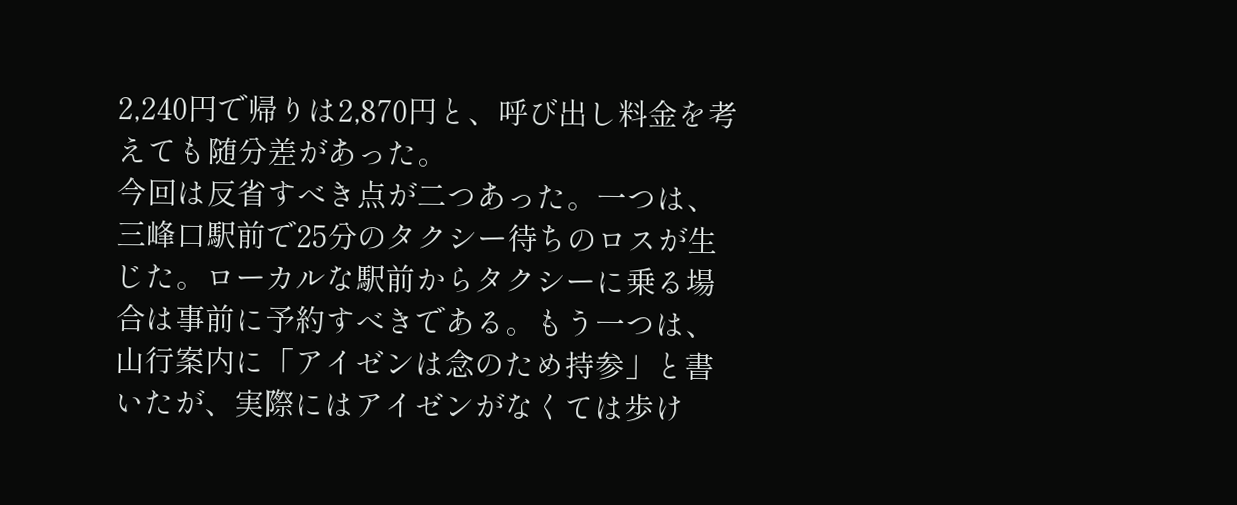2,240円で帰りは2,870円と、呼び出し料金を考えても随分差があった。
今回は反省すべき点が二つあった。一つは、三峰口駅前で25分のタクシー待ちのロスが生じた。ローカルな駅前からタクシーに乗る場合は事前に予約すべきである。もう一つは、山行案内に「アイゼンは念のため持参」と書いたが、実際にはアイゼンがなくては歩け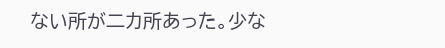ない所が二カ所あった。少な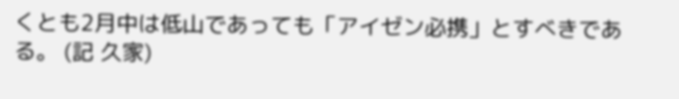くとも2月中は低山であっても「アイゼン必携」とすべきである。 (記 久家)